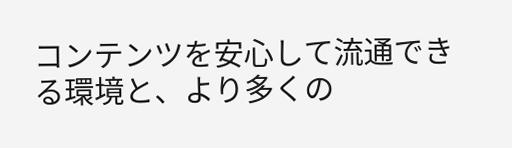コンテンツを安心して流通できる環境と、より多くの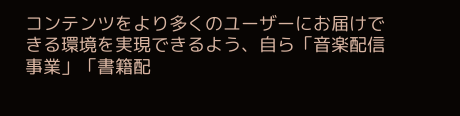コンテンツをより多くのユーザーにお届けできる環境を実現できるよう、自ら「音楽配信事業」「書籍配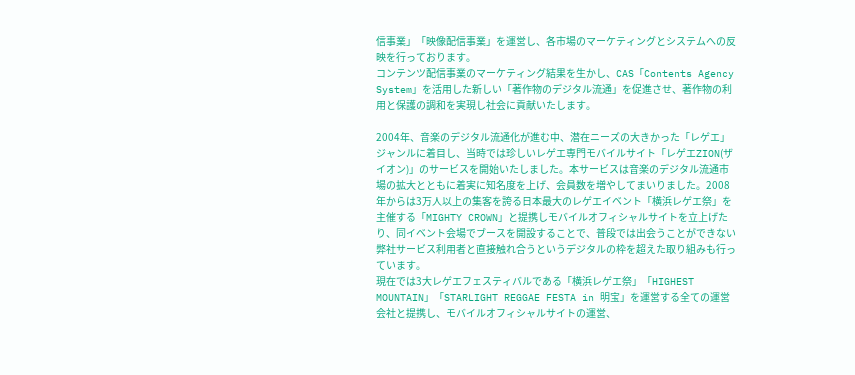信事業」「映像配信事業」を運営し、各市場のマーケティングとシステムへの反映を行っております。
コンテンツ配信事業のマーケティング結果を生かし、CAS「Contents Agency System」を活用した新しい「著作物のデジタル流通」を促進させ、著作物の利用と保護の調和を実現し社会に貢献いたします。

2004年、音楽のデジタル流通化が進む中、潜在ニーズの大きかった「レゲエ」ジャンルに着目し、当時では珍しいレゲエ専門モバイルサイト「レゲエZION(ザイオン)」のサービスを開始いたしました。本サービスは音楽のデジタル流通市場の拡大とともに着実に知名度を上げ、会員数を増やしてまいりました。2008年からは3万人以上の集客を誇る日本最大のレゲエイベント「横浜レゲエ祭」を主催する「MIGHTY CROWN」と提携しモバイルオフィシャルサイトを立上げたり、同イベント会場でブースを開設することで、普段では出会うことができない弊社サービス利用者と直接触れ合うというデジタルの枠を超えた取り組みも行っています。
現在では3大レゲエフェスティバルである「横浜レゲエ祭」「HIGHEST MOUNTAIN」「STARLIGHT REGGAE FESTA in 明宝」を運営する全ての運営会社と提携し、モバイルオフィシャルサイトの運営、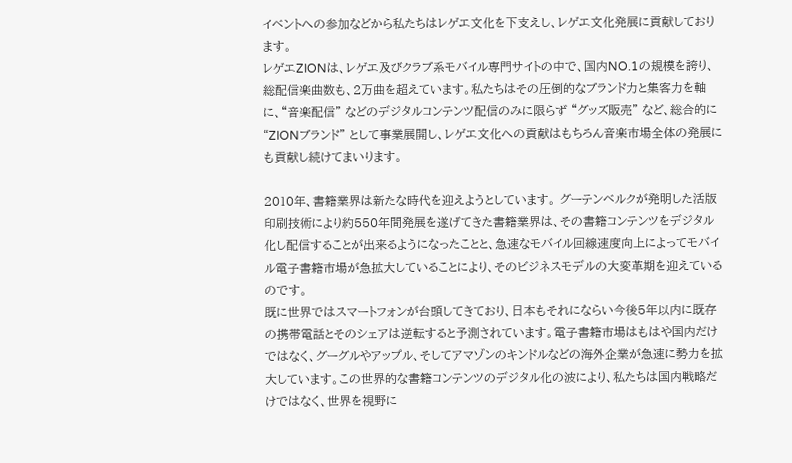イベントへの参加などから私たちはレゲエ文化を下支えし、レゲエ文化発展に貢献しております。
レゲエZIONは、レゲエ及びクラブ系モバイル専門サイトの中で、国内NO.1の規模を誇り、 総配信楽曲数も、2万曲を超えています。私たちはその圧倒的なブランド力と集客力を軸に、“音楽配信” などのデジタルコンテンツ配信のみに限らず “グッズ販売” など、総合的に “ZIONブランド” として事業展開し、レゲエ文化への貢献はもちろん音楽市場全体の発展にも貢献し続けてまいります。

2010年、書籍業界は新たな時代を迎えようとしています。 グーテンベルクが発明した活版印刷技術により約550年間発展を遂げてきた書籍業界は、その書籍コンテンツをデジタル化し配信することが出来るようになったことと、急速なモバイル回線速度向上によってモバイル電子書籍市場が急拡大していることにより、そのビジネスモデルの大変革期を迎えているのです。
既に世界ではスマートフォンが台頭してきており、日本もそれにならい今後5年以内に既存の携帯電話とそのシェアは逆転すると予測されています。電子書籍市場はもはや国内だけではなく、グーグルやアップル、そしてアマゾンのキンドルなどの海外企業が急速に勢力を拡大しています。この世界的な書籍コンテンツのデジタル化の波により、私たちは国内戦略だけではなく、世界を視野に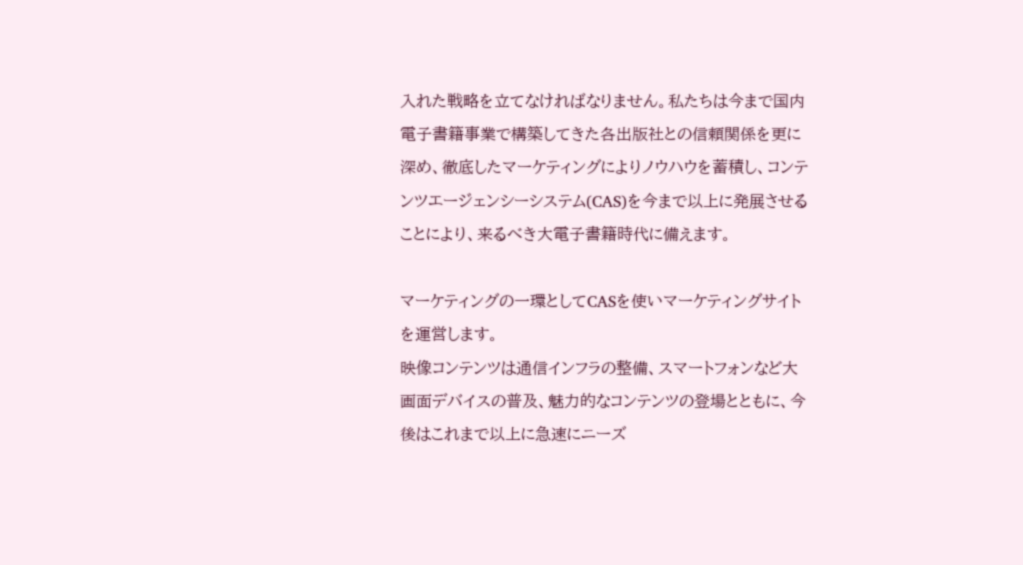入れた戦略を立てなければなりません。私たちは今まで国内電子書籍事業で構築してきた各出版社との信頼関係を更に深め、徹底したマーケティングによりノウハウを蓄積し、コンテンツエージェンシーシステム(CAS)を今まで以上に発展させることにより、来るべき大電子書籍時代に備えます。

マーケティングの一環としてCASを使いマーケティングサイトを運営します。
映像コンテンツは通信インフラの整備、スマートフォンなど大画面デバイスの普及、魅力的なコンテンツの登場とともに、今後はこれまで以上に急速にニーズ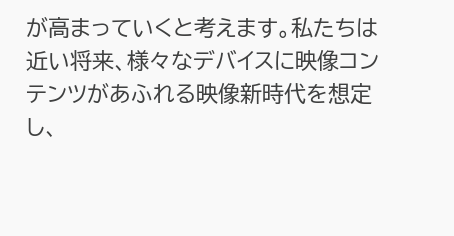が高まっていくと考えます。私たちは近い将来、様々なデバイスに映像コンテンツがあふれる映像新時代を想定し、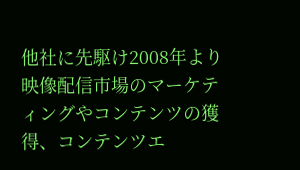他社に先駆け2008年より映像配信市場のマーケティングやコンテンツの獲得、コンテンツエ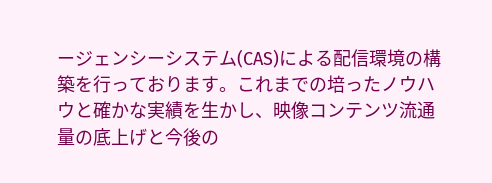ージェンシーシステム(CAS)による配信環境の構築を行っております。これまでの培ったノウハウと確かな実績を生かし、映像コンテンツ流通量の底上げと今後の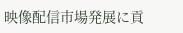映像配信市場発展に貢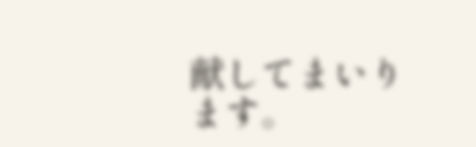献してまいります。